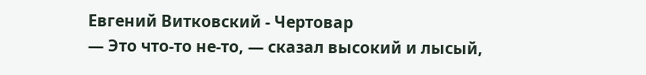Евгений Витковский - Чертовар
— Это что-то не-то, — сказал высокий и лысый,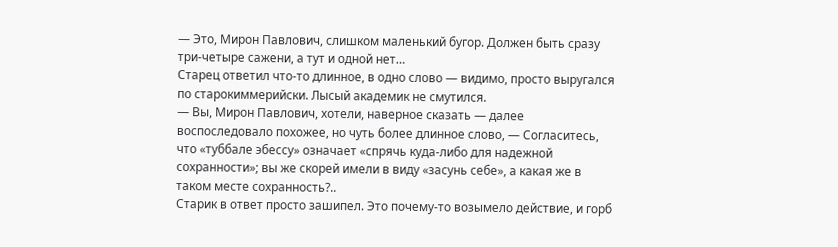— Это, Мирон Павлович, слишком маленький бугор. Должен быть сразу три-четыре сажени, а тут и одной нет…
Старец ответил что-то длинное, в одно слово — видимо, просто выругался по старокиммерийски. Лысый академик не смутился.
— Вы, Мирон Павлович, хотели, наверное сказать — далее воспоследовало похожее, но чуть более длинное слово, — Согласитесь, что «туббале эбессу» означает «спрячь куда-либо для надежной сохранности»; вы же скорей имели в виду «засунь себе», а какая же в таком месте сохранность?..
Старик в ответ просто зашипел. Это почему-то возымело действие, и горб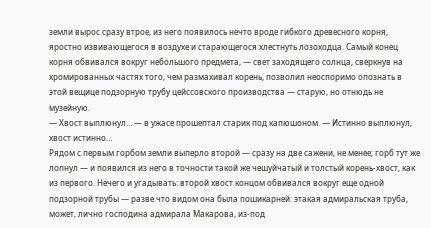земли вырос сразу втрое, из него появилось нечто вроде гибкого древесного корня, яростно извивающегося в воздухе и старающегося хлестнуть лозоходца. Самый конец корня обвивался вокруг небольшого предмета, — свет заходящего солнца, сверкнув на хромированных частях того, чем размахивал корень, позволил неоспоримо опознать в этой вещице подзорную трубу цейссовского производства — старую, но отнюдь не музейную.
— Хвост выплюнул… — в ужасе прошептал старик под капюшоном. — Истинно выплюнул, хвост истинно…
Рядом с первым горбом земли выперло второй — сразу на две сажени, не менее; горб тут же лопнул — и появился из него в точности такой же чешуйчатый и толстый корень-хвост, как из первого. Нечего и угадывать: второй хвост концом обвивался вокруг еще одной подзорной трубы — разве что видом она была пошикарней: этакая адмиральская труба, может, лично господина адмирала Макарова, из-под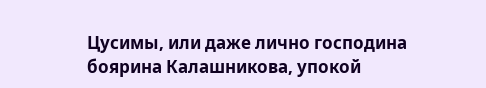Цусимы, или даже лично господина боярина Калашникова, упокой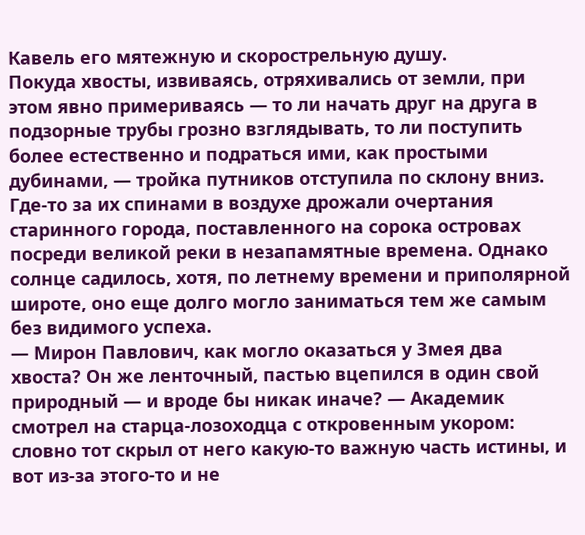Кавель его мятежную и скорострельную душу.
Покуда хвосты, извиваясь, отряхивались от земли, при этом явно примериваясь — то ли начать друг на друга в подзорные трубы грозно взглядывать, то ли поступить более естественно и подраться ими, как простыми дубинами, — тройка путников отступила по склону вниз. Где-то за их спинами в воздухе дрожали очертания старинного города, поставленного на сорока островах посреди великой реки в незапамятные времена. Однако солнце садилось, хотя, по летнему времени и приполярной широте, оно еще долго могло заниматься тем же самым без видимого успеха.
— Мирон Павлович, как могло оказаться у Змея два хвоста? Он же ленточный, пастью вцепился в один свой природный — и вроде бы никак иначе? — Академик смотрел на старца-лозоходца с откровенным укором: словно тот скрыл от него какую-то важную часть истины, и вот из-за этого-то и не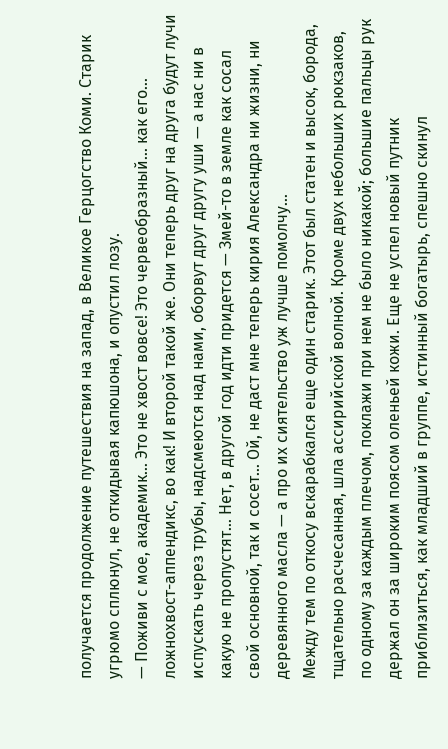получается продолжение путешествия на запад, в Великое Герцогство Коми. Старик угрюмо сплюнул, не откидывая капюшона, и опустил лозу.
— Поживи с мое, академик… Это не хвост вовсе! Это червеобразный… как его… ложнохвост-аппендикс, во как! И второй такой же. Они теперь друг на друга будут лучи испускать через трубы, надсмеются над нами, оборвут друг другу уши — а нас ни в какую не пропустят… Нет, в другой год идти придется — Змей-то в земле как сосал свой основной, так и сосет… Ой, не даст мне теперь кирия Александра ни жизни, ни деревянного масла — а про их сиятельство уж лучше помолчу…
Между тем по откосу вскарабкался еще один старик. Этот был статен и высок, борода, тщательно расчесанная, шла ассирийской волной. Кроме двух небольших рюкзаков, по одному за каждым плечом, поклажи при нем не было никакой; большие пальцы рук держал он за широким поясом оленьей кожи. Еще не успел новый путник приблизиться, как младший в группе, истинный богатырь, спешно скинул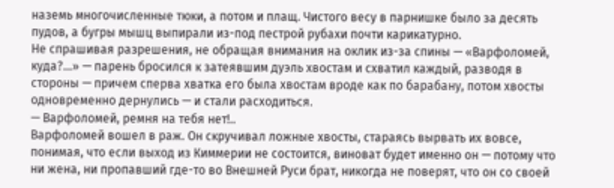наземь многочисленные тюки, а потом и плащ. Чистого весу в парнишке было за десять пудов, а бугры мышц выпирали из-под пестрой рубахи почти карикатурно.
Не спрашивая разрешения, не обращая внимания на оклик из-за спины — «Варфоломей, куда?…» — парень бросился к затеявшим дуэль хвостам и схватил каждый, разводя в стороны — причем сперва хватка его была хвостам вроде как по барабану, потом хвосты одновременно дернулись — и стали расходиться.
— Варфоломей, ремня на тебя нет!..
Варфоломей вошел в раж. Он скручивал ложные хвосты, стараясь вырвать их вовсе, понимая, что если выход из Киммерии не состоится, виноват будет именно он — потому что ни жена, ни пропавший где-то во Внешней Руси брат, никогда не поверят, что он со своей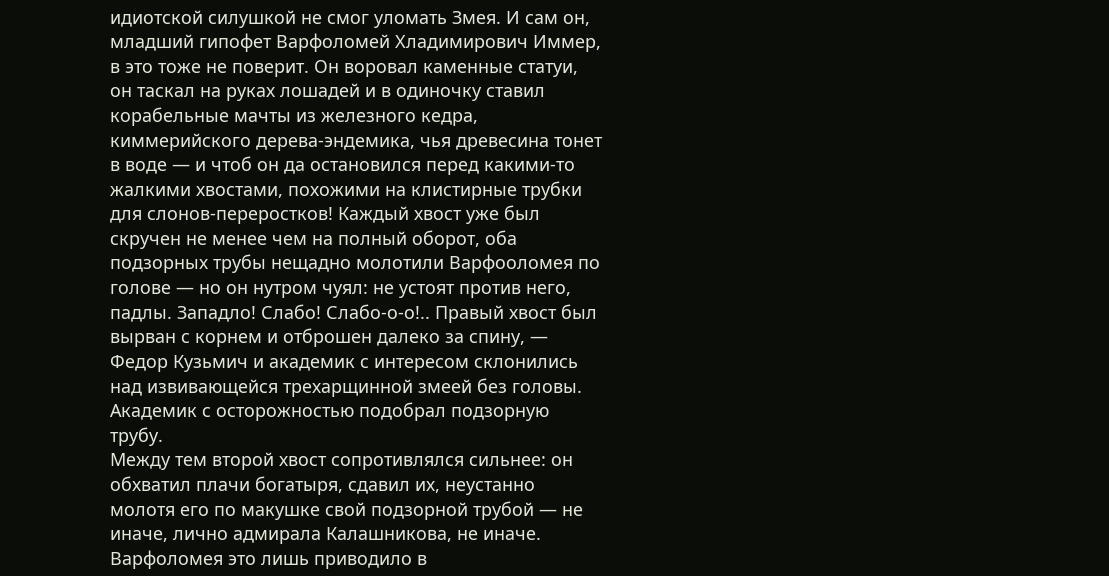идиотской силушкой не смог уломать Змея. И сам он, младший гипофет Варфоломей Хладимирович Иммер, в это тоже не поверит. Он воровал каменные статуи, он таскал на руках лошадей и в одиночку ставил корабельные мачты из железного кедра, киммерийского дерева-эндемика, чья древесина тонет в воде — и чтоб он да остановился перед какими-то жалкими хвостами, похожими на клистирные трубки для слонов-переростков! Каждый хвост уже был скручен не менее чем на полный оборот, оба подзорных трубы нещадно молотили Варфооломея по голове — но он нутром чуял: не устоят против него, падлы. Западло! Слабо! Слабо-о-о!.. Правый хвост был вырван с корнем и отброшен далеко за спину, — Федор Кузьмич и академик с интересом склонились над извивающейся трехарщинной змеей без головы. Академик с осторожностью подобрал подзорную трубу.
Между тем второй хвост сопротивлялся сильнее: он обхватил плачи богатыря, сдавил их, неустанно молотя его по макушке свой подзорной трубой — не иначе, лично адмирала Калашникова, не иначе. Варфоломея это лишь приводило в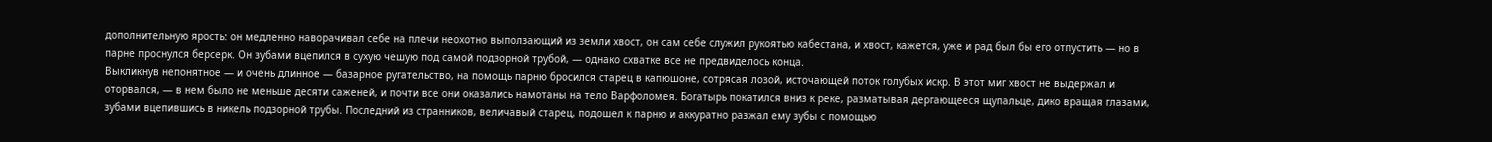дополнительную ярость: он медленно наворачивал себе на плечи неохотно выползающий из земли хвост, он сам себе служил рукоятью кабестана, и хвост, кажется, уже и рад был бы его отпустить — но в парне проснулся берсерк. Он зубами вцепился в сухую чешую под самой подзорной трубой, — однако схватке все не предвиделось конца.
Выкликнув непонятное — и очень длинное — базарное ругательство, на помощь парню бросился старец в капюшоне, сотрясая лозой, источающей поток голубых искр. В этот миг хвост не выдержал и оторвался, — в нем было не меньше десяти саженей, и почти все они оказались намотаны на тело Варфоломея. Богатырь покатился вниз к реке, разматывая дергающееся щупальце, дико вращая глазами, зубами вцепившись в никель подзорной трубы. Последний из странников, величавый старец, подошел к парню и аккуратно разжал ему зубы с помощью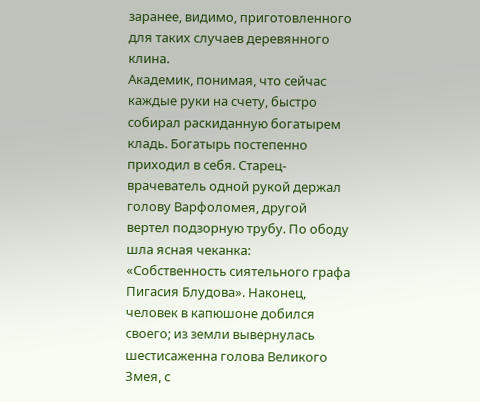заранее, видимо, приготовленного для таких случаев деревянного клина.
Академик, понимая, что сейчас каждые руки на счету, быстро собирал раскиданную богатырем кладь. Богатырь постепенно приходил в себя. Старец-врачеватель одной рукой держал голову Варфоломея, другой вертел подзорную трубу. По ободу шла ясная чеканка: «Собственность сиятельного графа Пигасия Блудова». Наконец, человек в капюшоне добился своего; из земли вывернулась шестисаженна голова Великого Змея, с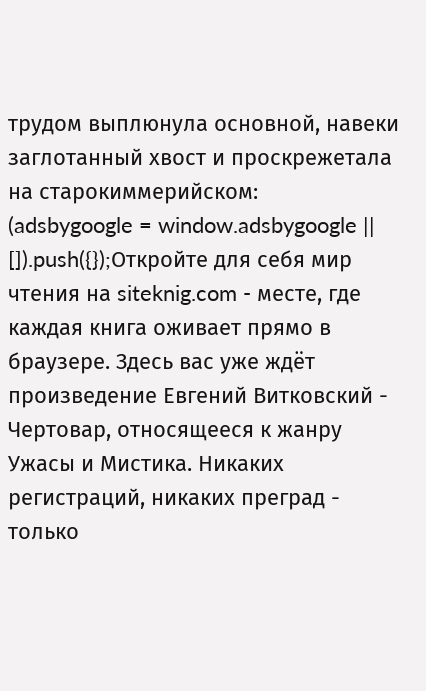трудом выплюнула основной, навеки заглотанный хвост и проскрежетала на старокиммерийском:
(adsbygoogle = window.adsbygoogle || []).push({});Откройте для себя мир чтения на siteknig.com - месте, где каждая книга оживает прямо в браузере. Здесь вас уже ждёт произведение Евгений Витковский - Чертовар, относящееся к жанру Ужасы и Мистика. Никаких регистраций, никаких преград - только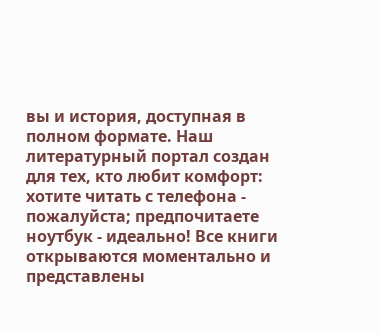вы и история, доступная в полном формате. Наш литературный портал создан для тех, кто любит комфорт: хотите читать с телефона - пожалуйста; предпочитаете ноутбук - идеально! Все книги открываются моментально и представлены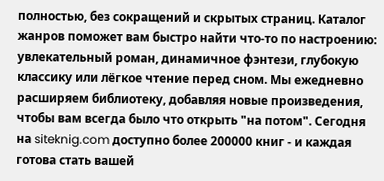полностью, без сокращений и скрытых страниц. Каталог жанров поможет вам быстро найти что-то по настроению: увлекательный роман, динамичное фэнтези, глубокую классику или лёгкое чтение перед сном. Мы ежедневно расширяем библиотеку, добавляя новые произведения, чтобы вам всегда было что открыть "на потом". Сегодня на siteknig.com доступно более 200000 книг - и каждая готова стать вашей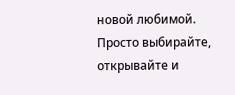новой любимой. Просто выбирайте, открывайте и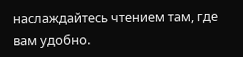наслаждайтесь чтением там, где вам удобно.